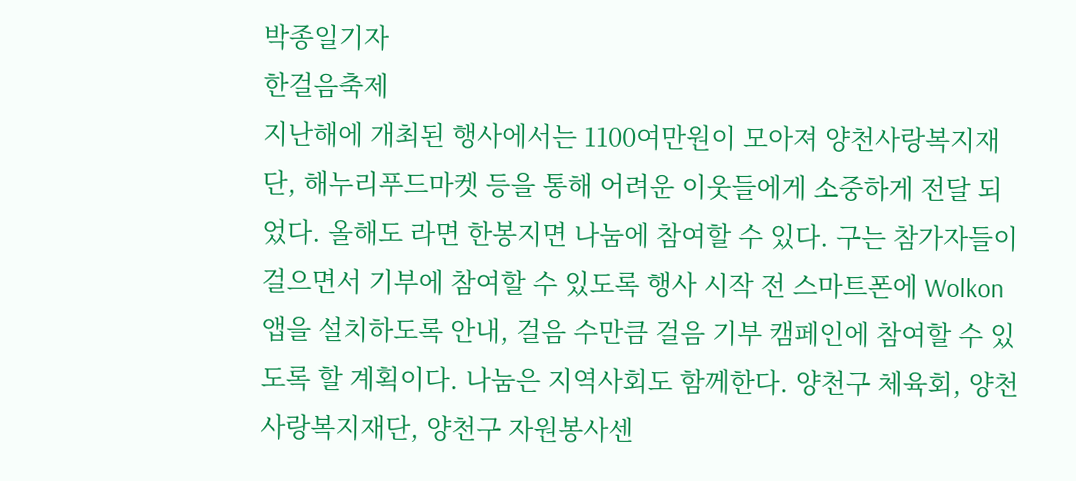박종일기자
한걸음축제
지난해에 개최된 행사에서는 1100여만원이 모아져 양천사랑복지재단, 해누리푸드마켓 등을 통해 어려운 이웃들에게 소중하게 전달 되었다. 올해도 라면 한봉지면 나눔에 참여할 수 있다. 구는 참가자들이 걸으면서 기부에 참여할 수 있도록 행사 시작 전 스마트폰에 Wolkon앱을 설치하도록 안내, 걸음 수만큼 걸음 기부 캠페인에 참여할 수 있도록 할 계획이다. 나눔은 지역사회도 함께한다. 양천구 체육회, 양천사랑복지재단, 양천구 자원봉사센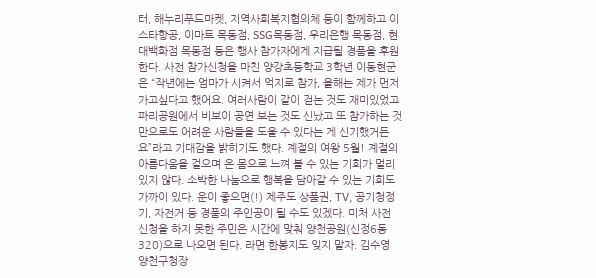터, 해누리푸드마켓, 지역사회복지협의체 등이 함께하고 이스타항공, 이마트 목동점, SSG목동점, 우리은행 목동점, 현대백화점 목동점 등은 행사 참가자에게 지급될 경품을 후원한다. 사전 참가신청을 마친 양강초등학교 3학년 이동현군은 “작년에는 엄마가 시켜서 억지로 참가, 올해는 제가 먼저 가고싶다고 했어요. 여러사람이 같이 걷는 것도 재미있었고 파리공원에서 비보이 공연 보는 것도 신났고 또 참가하는 것만으로도 어려운 사람들을 도울 수 있다는 게 신기했거든요”라고 기대감을 밝히기도 했다. 계절의 여왕 5월! 계절의 아름다움을 걸으며 온 몸으로 느껴 볼 수 있는 기회가 멀리 있지 않다. 소박한 나눔으로 행복을 담아갈 수 있는 기회도 가까이 있다. 운이 좋으면(!) 제주도 상품권, TV, 공기청정기, 자전거 등 경품의 주인공이 될 수도 있겠다. 미처 사전 신청을 하지 못한 주민은 시간에 맞춰 양천공원(신정6동 320)으로 나오면 된다. 라면 한봉지도 잊지 말자. 김수영 양천구청장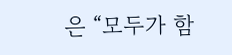은 “모두가 함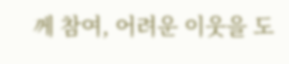께 참여, 어려운 이웃을 도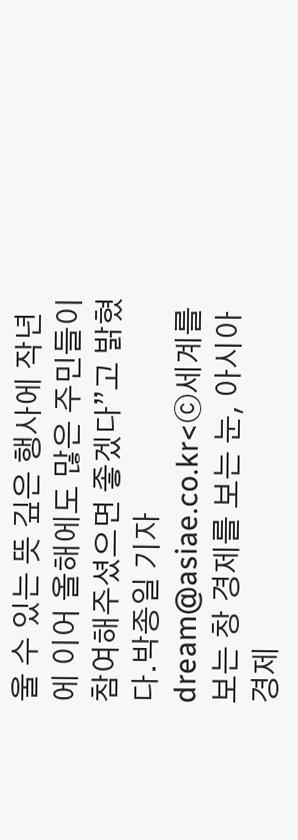울 수 있는 뜻 깊은 행사에 작년에 이어 올해에도 많은 주민들이 참여해주셨으면 좋겠다”고 밝혔다.박종일 기자 dream@asiae.co.kr<ⓒ세계를 보는 창 경제를 보는 눈, 아시아경제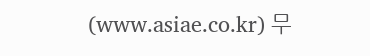(www.asiae.co.kr) 무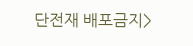단전재 배포금지>